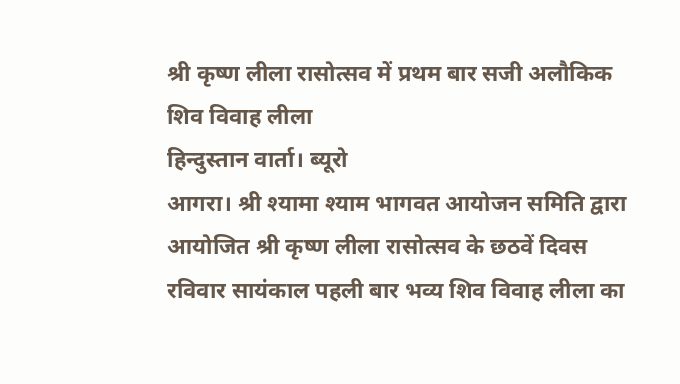श्री कृष्ण लीला रासोत्सव में प्रथम बार सजी अलौकिक शिव विवाह लीला
हिन्दुस्तान वार्ता। ब्यूरो
आगरा। श्री श्यामा श्याम भागवत आयोजन समिति द्वारा आयोजित श्री कृष्ण लीला रासोत्सव के छठवें दिवस रविवार सायंकाल पहली बार भव्य शिव विवाह लीला का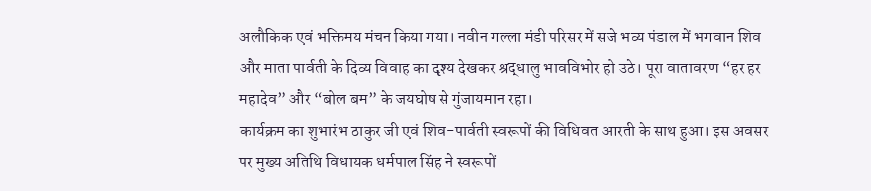अलौकिक एवं भक्तिमय मंचन किया गया। नवीन गल्ला मंडी परिसर में सजे भव्य पंडाल में भगवान शिव और माता पार्वती के दिव्य विवाह का दृश्य देखकर श्रद्धालु भावविभोर हो उठे। पूरा वातावरण “हर हर महादेव” और “बोल बम” के जयघोष से गुंजायमान रहा।
कार्यक्रम का शुभारंभ ठाकुर जी एवं शिव-पार्वती स्वरूपों की विधिवत आरती के साथ हुआ। इस अवसर पर मुख्य अतिथि विधायक धर्मपाल सिंह ने स्वरूपों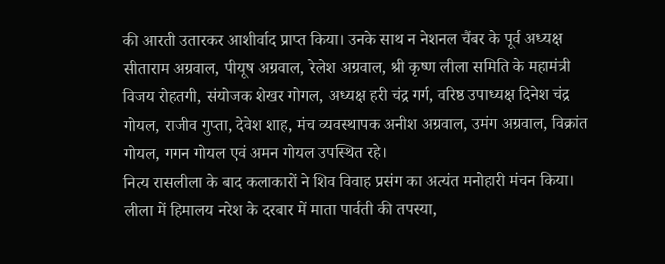की आरती उतारकर आशीर्वाद प्राप्त किया। उनके साथ न नेशनल चैंबर के पूर्व अध्यक्ष सीताराम अग्रवाल, पीयूष अग्रवाल, रेलेश अग्रवाल, श्री कृष्ण लीला समिति के महामंत्री विजय रोहतगी, संयोजक शेखर गोगल, अध्यक्ष हरी चंद्र गर्ग, वरिष्ठ उपाध्यक्ष दिनेश चंद्र गोयल, राजीव गुप्ता, देवेश शाह, मंच व्यवस्थापक अनीश अग्रवाल, उमंग अग्रवाल, विक्रांत गोयल, गगन गोयल एवं अमन गोयल उपस्थित रहे।
नित्य रासलीला के बाद कलाकारों ने शिव विवाह प्रसंग का अत्यंत मनोहारी मंचन किया। लीला में हिमालय नरेश के दरबार में माता पार्वती की तपस्या,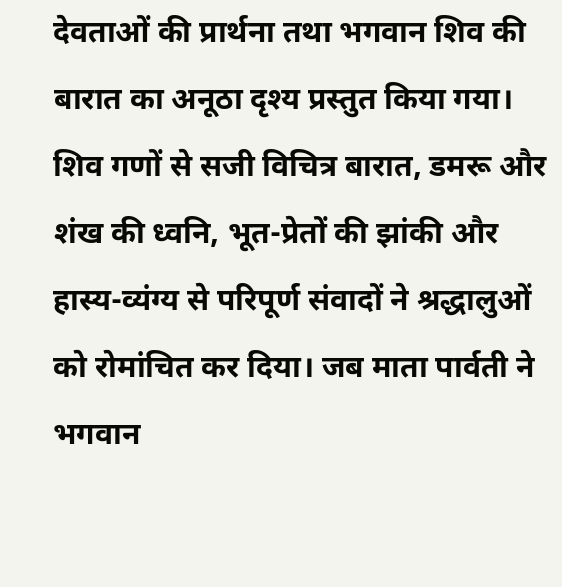देवताओं की प्रार्थना तथा भगवान शिव की बारात का अनूठा दृश्य प्रस्तुत किया गया। शिव गणों से सजी विचित्र बारात, डमरू और शंख की ध्वनि, भूत-प्रेतों की झांकी और हास्य-व्यंग्य से परिपूर्ण संवादों ने श्रद्धालुओं को रोमांचित कर दिया। जब माता पार्वती ने भगवान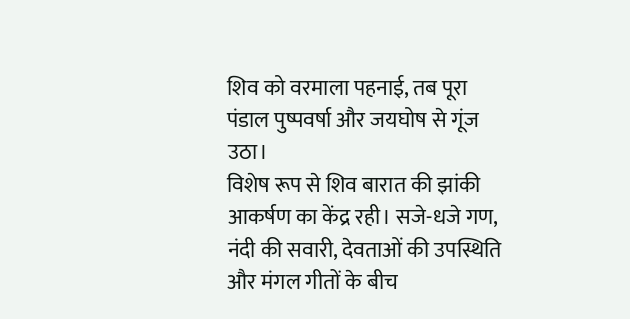शिव को वरमाला पहनाई, तब पूरा पंडाल पुष्पवर्षा और जयघोष से गूंज उठा।
विशेष रूप से शिव बारात की झांकी आकर्षण का केंद्र रही। सजे-धजे गण, नंदी की सवारी, देवताओं की उपस्थिति और मंगल गीतों के बीच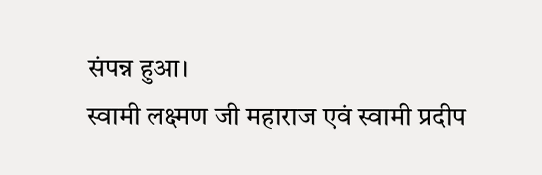संपन्न हुआ।
स्वामी लक्ष्मण जी महाराज एवं स्वामी प्रदीप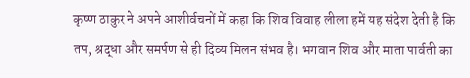कृष्ण ठाकुर ने अपने आशीर्वचनों में कहा कि शिव विवाह लीला हमें यह संदेश देती है कि तप, श्रद्धा और समर्पण से ही दिव्य मिलन संभव है। भगवान शिव और माता पार्वती का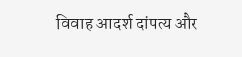विवाह आदर्श दांपत्य और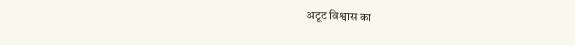अटूट विश्वास का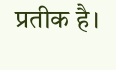प्रतीक है।